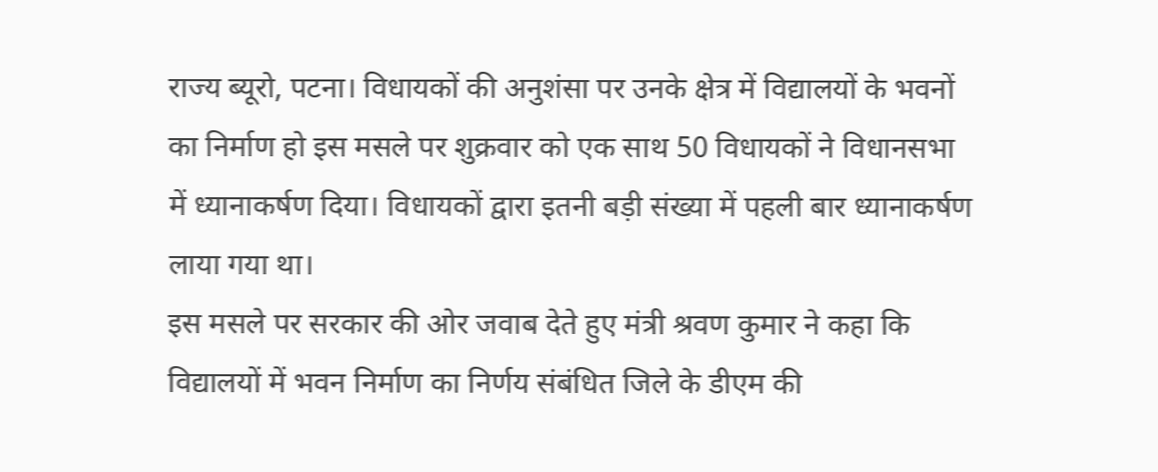राज्य ब्यूरो, पटना। विधायकों की अनुशंसा पर उनके क्षेत्र में विद्यालयों के भवनों का निर्माण हो इस मसले पर शुक्रवार को एक साथ 50 विधायकों ने विधानसभा में ध्यानाकर्षण दिया। विधायकों द्वारा इतनी बड़ी संख्या में पहली बार ध्यानाकर्षण लाया गया था।
इस मसले पर सरकार की ओर जवाब देते हुए मंत्री श्रवण कुमार ने कहा कि विद्यालयों में भवन निर्माण का निर्णय संबंधित जिले के डीएम की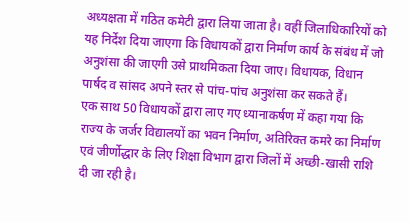अध्यक्षता में गठित कमेटी द्वारा लिया जाता है। वहीं जिलाधिकारियों को यह निर्देश दिया जाएगा कि विधायकों द्वारा निर्माण कार्य के संबंध में जो अनुशंसा की जाएगी उसे प्राथमिकता दिया जाए। विधायक, विधान पार्षद व सांसद अपने स्तर से पांच-पांच अनुशंसा कर सकते हैं।
एक साथ 50 विधायकों द्वारा लाए गए ध्यानाकर्षण में कहा गया कि राज्य के जर्जर विद्यालयों का भवन निर्माण, अतिरिक्त कमरे का निर्माण एवं जीर्णोद्धार के लिए शिक्षा विभाग द्वारा जिलों में अच्छी-खासी राशि दी जा रही है।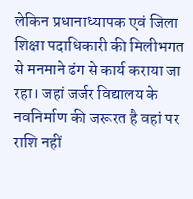लेकिन प्रधानाध्यापक एवं जिला शिक्षा पदाधिकारी की मिलीभगत से मनमाने ढंग से कार्य कराया जा रहा। जहां जर्जर विद्यालय के नवनिर्माण की जरूरत है वहां पर राशि नहीं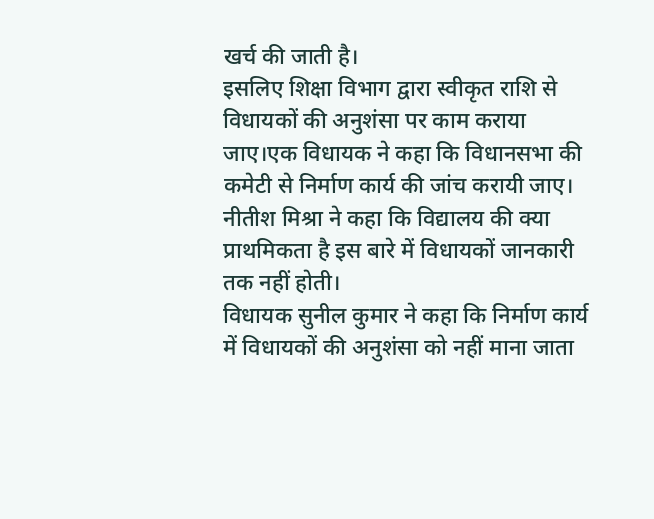खर्च की जाती है।
इसलिए शिक्षा विभाग द्वारा स्वीकृत राशि से विधायकों की अनुशंसा पर काम कराया जाए।एक विधायक ने कहा कि विधानसभा की कमेटी से निर्माण कार्य की जांच करायी जाए। नीतीश मिश्रा ने कहा कि विद्यालय की क्या प्राथमिकता है इस बारे में विधायकों जानकारी तक नहीं होती।
विधायक सुनील कुमार ने कहा कि निर्माण कार्य में विधायकों की अनुशंसा को नहीं माना जाता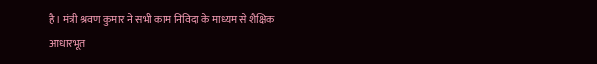है। मंत्री श्रवण कुमार ने सभी काम निविदा के माध्यम से शैक्षिक आधारभूत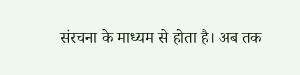संरचना के माध्यम से होता है। अब तक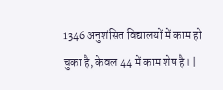1346 अनुशंसित विद्यालयों में काम हो चुका है, केवल 44 में काम शेष है। |